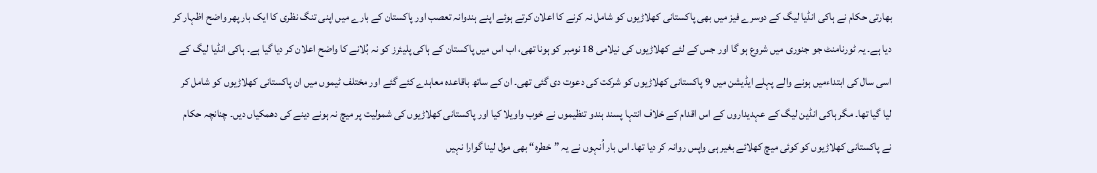بھارتی حکام نے ہاکی انڈیا لیگ کے دوسرے فیز میں بھی پاکستانی کھلاڑیوں کو شامل نہ کرنے کا اعلان کرتے ہوئے اپنے ہندوانہ تعصب اور پاکستان کے بارے میں اپنی تنگ نظری کا ایک بار پھر واضح اظہار کر دیا ہے۔ یہ ٹورنامنٹ جو جنوری میں شروع ہو گا اور جس کے لئے کھلاڑیوں کی نیلامی 18 نومبر کو ہونا تھی، اب اس میں پاکستان کے ہاکی پلیئرز کو نہ بُلانے کا واضح اعلان کر دیا گیا ہے۔ ہاکی انڈیا لیگ کے اسی سال کی ابتداءمیں ہونے والے پہلے ایڈیشن میں 9 پاکستانی کھلاڑیوں کو شرکت کی دعوت دی گئی تھی۔ ان کے ساتھ باقاعدہ معاہدے کئے گئے اور مختلف ٹیموں میں ان پاکستانی کھلاڑیوں کو شامل کر لیا گیا تھا۔ مگر ہاکی انڈین لیگ کے عہدیداروں کے اس اقدام کے خلاف انتہا پسند ہندو تنظیموں نے خوب واویلا کیا اور پاکستانی کھلاڑیوں کی شمولیت پر میچ نہ ہونے دینے کی دھمکیاں دیں۔ چنانچہ حکام نے پاکستانی کھلاڑیوں کو کوئی میچ کھلائے بغیر ہی واپس روانہ کر دیا تھا۔ اس بار اُنہوں نے یہ ”خطرہ“ بھی مول لینا گوارا نہیں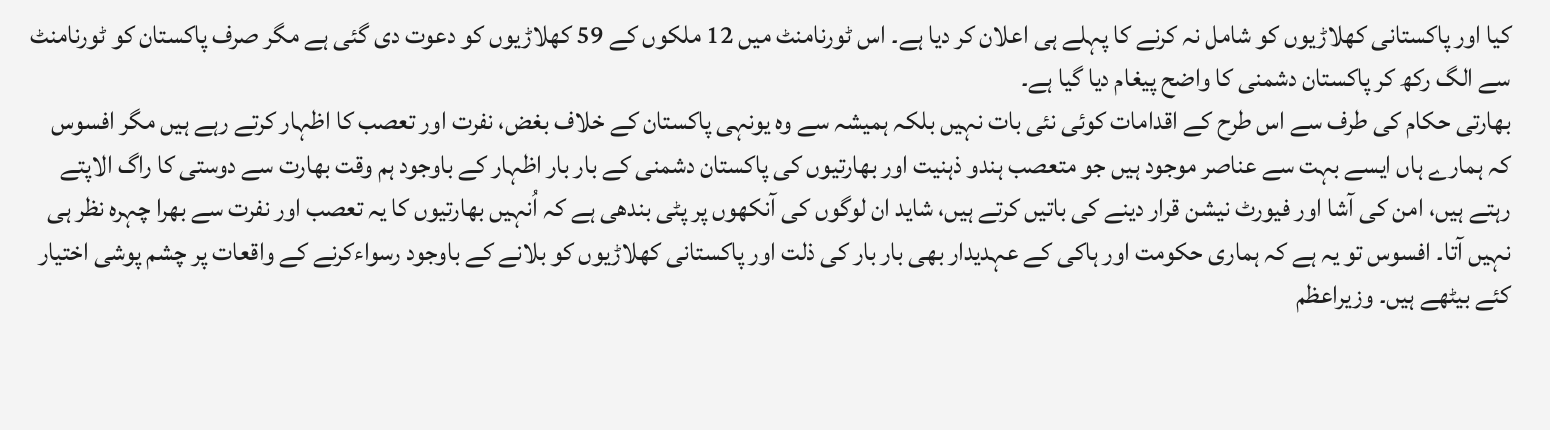کیا اور پاکستانی کھلاڑیوں کو شامل نہ کرنے کا پہلے ہی اعلان کر دیا ہے۔ اس ٹورنامنٹ میں 12 ملکوں کے 59 کھلاڑیوں کو دعوت دی گئی ہے مگر صرف پاکستان کو ٹورنامنٹ سے الگ رکھ کر پاکستان دشمنی کا واضح پیغام دیا گیا ہے۔
بھارتی حکام کی طرف سے اس طرح کے اقدامات کوئی نئی بات نہیں بلکہ ہمیشہ سے وہ یونہی پاکستان کے خلاف بغض، نفرت اور تعصب کا اظہار کرتے رہے ہیں مگر افسوس کہ ہمارے ہاں ایسے بہت سے عناصر موجود ہیں جو متعصب ہندو ذہنیت اور بھارتیوں کی پاکستان دشمنی کے بار بار اظہار کے باوجود ہم وقت بھارت سے دوستی کا راگ الاپتے رہتے ہیں، امن کی آشا اور فیورٹ نیشن قرار دینے کی باتیں کرتے ہیں، شاید ان لوگوں کی آنکھوں پر پٹی بندھی ہے کہ اُنہیں بھارتیوں کا یہ تعصب اور نفرت سے بھرا چہرہ نظر ہی نہیں آتا۔ افسوس تو یہ ہے کہ ہماری حکومت اور ہاکی کے عہدیدار بھی بار بار کی ذلت اور پاکستانی کھلاڑیوں کو بلانے کے باوجود رسواءکرنے کے واقعات پر چشم پوشی اختیار کئے بیٹھے ہیں۔ وزیراعظم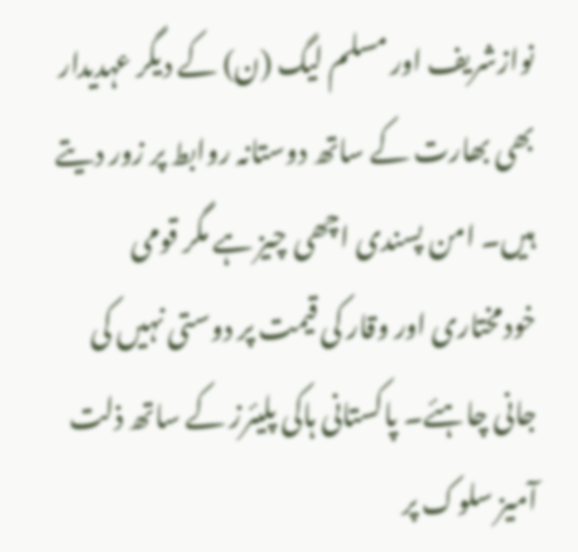نوازشریف اور مسلم لیگ (ن) کے دیگر عہدیدار بھی بھارت کے ساتھ دوستانہ روابط پر زور دیتے ہیں۔ امن پسندی اچھی چیز ہے مگر قومی خودمختاری اور وقار کی قیمت پر دوستی نہیں کی جانی چاہئے۔ پاکستانی ہاکی پلیئرز کے ساتھ ذلت آمیز سلوک پر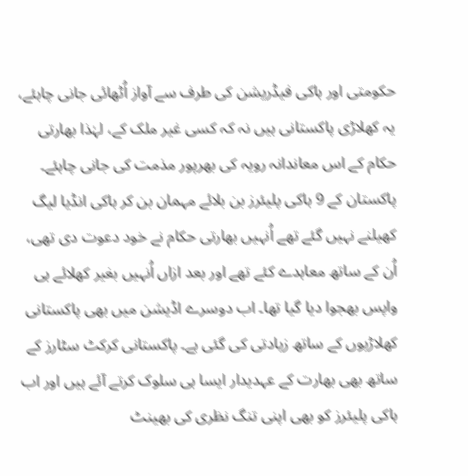حکومتی اور ہاکی فیڈریشن کی طرف سے آواز اُٹھائی جانی چاہئے، یہ کھلاڑی پاکستانی ہیں نہ کہ کسی غیر ملک کے، لہٰذا بھارتی حکام کے اس معاندانہ رویہ کی بھرپور مذمت کی جانی چاہئے۔
پاکستان کے 9 ہاکی پلیئرز بن بلائے مہمان بن کر ہاکی انڈیا لیگ کھیلنے نہیں گئے تھے اُنہیں بھارتی حکام نے خود دعوت دی تھی، اُن کے ساتھ معاہدے کئے تھے اور بعد ازاں اُنہیں بغیر کھلائے ہی واپس بھجوا دیا گیا تھا۔ اب دوسرے اڈیشن میں بھی پاکستانی کھلاڑیوں کے ساتھ زیادتی کی گئی ہے۔ پاکستانی کرکٹ سٹارز کے ساتھ بھی بھارت کے عہدیدار ایسا ہی سلوک کرتے آئے ہیں اور اب ہاکی پلیئرز کو بھی اپنی تنگ نظری کی بھینٹ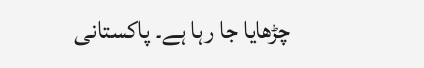چڑھایا جا رہا ہے۔ پاکستانی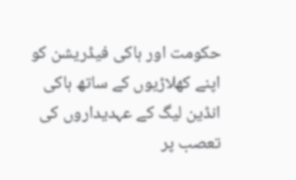حکومت اور ہاکی فیڈریشن کو اپنے کھلاڑیوں کے ساتھ ہاکی انڈین لیگ کے عہدیداروں کی تعصب پر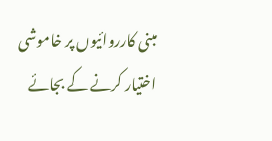مبنی کارروائیوں پر خاموشی اختیار کرنے کے بجائے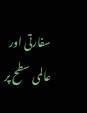سفارتی اور عالمی سطح پر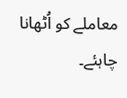معاملے کو اُٹھانا چاہئے۔